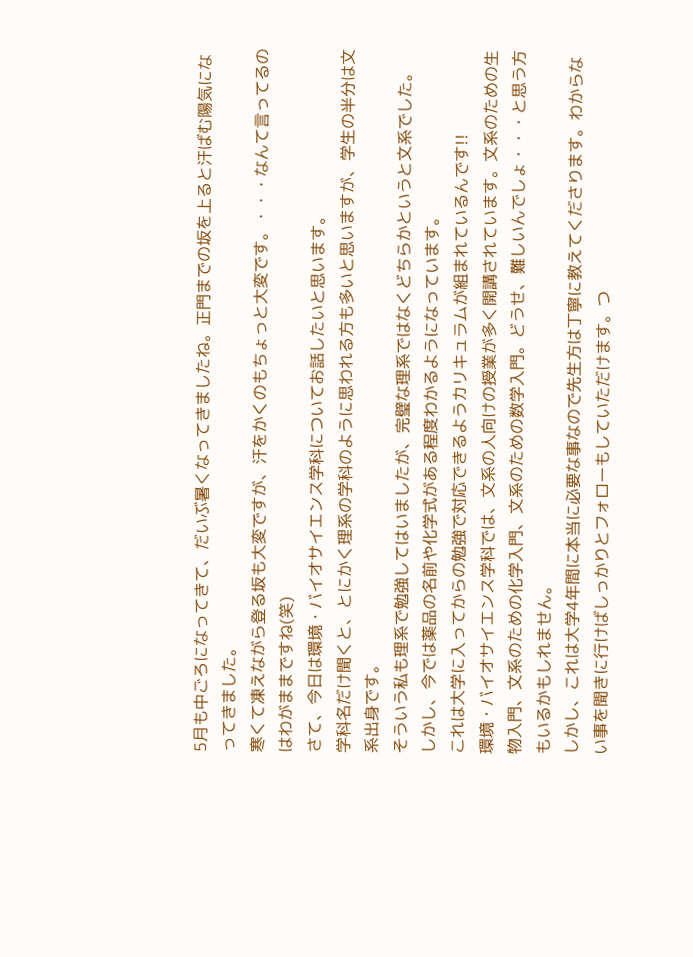5月も中ごろになってきて、だいぶ暑くなってきましたね。正門までの坂を上ると汗ばむ陽気になってきました。
寒くて凍えながら登る坂も大変ですが、汗をかくのもちょっと大変です。・・・なんて言ってるのはわがままですね(笑)
さて、今日は環境・バイオサイエンス学科についてお話したいと思います。
学科名だけ聞くと、とにかく理系の学科のように思われる方も多いと思いますが、学生の半分は文系出身です。
そういう私も理系で勉強してはいましたが、完璧な理系ではなくどちらかというと文系でした。
しかし、今では薬品の名前や化学式がある程度わかるようになっています。
これは大学に入ってからの勉強で対応できるようカリキュラムが組まれているんです!!
環境・バイオサイエンス学科では、文系の人向けの授業が多く開講されています。文系のための生物入門、文系のための化学入門、文系のための数学入門。どうせ、難しいんでしょ・・・と思う方もいるかもしれません。
しかし、これは大学4年間に本当に必要な事なので先生方は丁寧に教えてくださります。わからない事を聞きに行けばしっかりとフォローもしていただけます。つ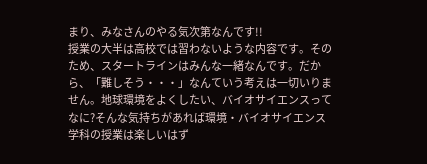まり、みなさんのやる気次第なんです!!
授業の大半は高校では習わないような内容です。そのため、スタートラインはみんな一緒なんです。だから、「難しそう・・・」なんていう考えは一切いりません。地球環境をよくしたい、バイオサイエンスってなに?そんな気持ちがあれば環境・バイオサイエンス学科の授業は楽しいはず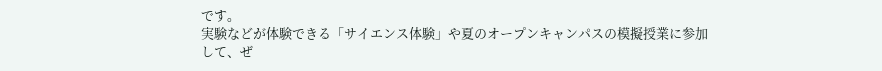です。
実験などが体験できる「サイエンス体験」や夏のオープンキャンパスの模擬授業に参加して、ぜ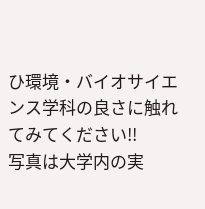ひ環境・バイオサイエンス学科の良さに触れてみてください!!
写真は大学内の実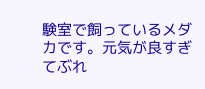験室で飼っているメダカです。元気が良すぎてぶれ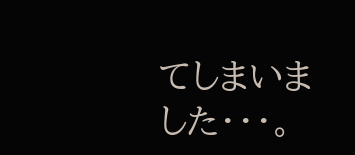てしまいました・・・。